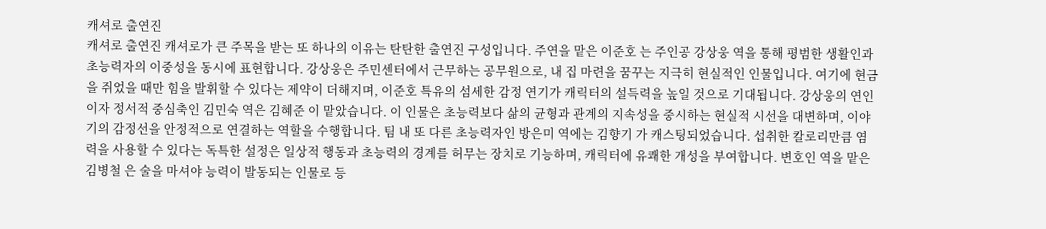캐셔로 출연진
캐셔로 출연진 캐셔로가 큰 주목을 받는 또 하나의 이유는 탄탄한 출연진 구성입니다. 주연을 맡은 이준호 는 주인공 강상웅 역을 통해 평범한 생활인과 초능력자의 이중성을 동시에 표현합니다. 강상웅은 주민센터에서 근무하는 공무원으로, 내 집 마련을 꿈꾸는 지극히 현실적인 인물입니다. 여기에 현금을 쥐었을 때만 힘을 발휘할 수 있다는 제약이 더해지며, 이준호 특유의 섬세한 감정 연기가 캐릭터의 설득력을 높일 것으로 기대됩니다. 강상웅의 연인이자 정서적 중심축인 김민숙 역은 김혜준 이 맡았습니다. 이 인물은 초능력보다 삶의 균형과 관계의 지속성을 중시하는 현실적 시선을 대변하며, 이야기의 감정선을 안정적으로 연결하는 역할을 수행합니다. 팀 내 또 다른 초능력자인 방은미 역에는 김향기 가 캐스팅되었습니다. 섭취한 칼로리만큼 염력을 사용할 수 있다는 독특한 설정은 일상적 행동과 초능력의 경계를 허무는 장치로 기능하며, 캐릭터에 유쾌한 개성을 부여합니다. 변호인 역을 맡은 김병철 은 술을 마셔야 능력이 발동되는 인물로 등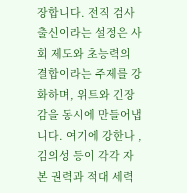장합니다. 전직 검사 출신이라는 설정은 사회 제도와 초능력의 결합이라는 주제를 강화하며, 위트와 긴장감을 동시에 만들어냅니다. 여기에 강한나 , 김의성 등이 각각 자본 권력과 적대 세력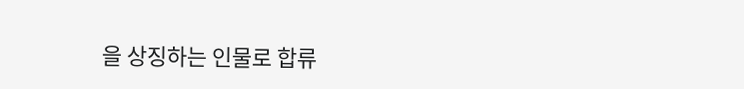을 상징하는 인물로 합류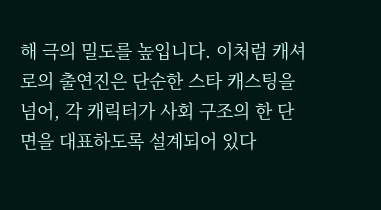해 극의 밀도를 높입니다. 이처럼 캐셔로의 출연진은 단순한 스타 캐스팅을 넘어, 각 캐릭터가 사회 구조의 한 단면을 대표하도록 설계되어 있다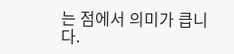는 점에서 의미가 큽니다.